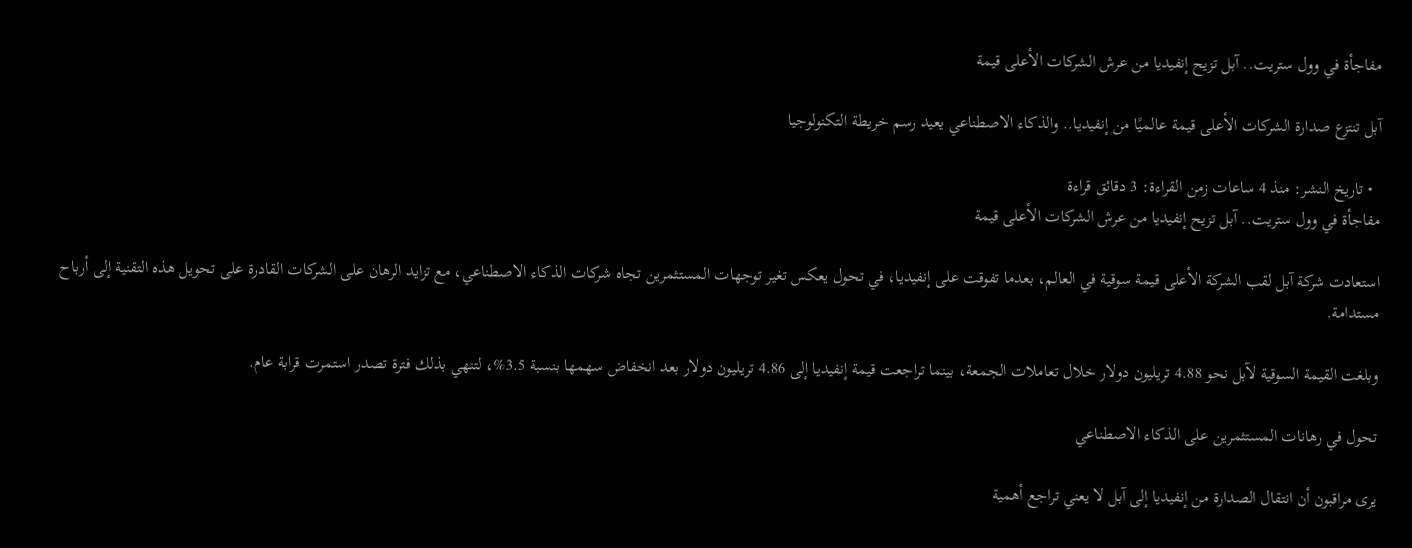مفاجأة في وول ستريت.. آبل تزيح إنفيديا من عرش الشركات الأعلى قيمة

آبل تنتزع صدارة الشركات الأعلى قيمة عالميًا من إنفيديا.. والذكاء الاصطناعي يعيد رسم خريطة التكنولوجيا

  • تاريخ النشر: منذ 4 ساعات زمن القراءة: 3 دقائق قراءة
مفاجأة في وول ستريت.. آبل تزيح إنفيديا من عرش الشركات الأعلى قيمة

استعادت شركة آبل لقب الشركة الأعلى قيمة سوقية في العالم، بعدما تفوقت على إنفيديا، في تحول يعكس تغير توجهات المستثمرين تجاه شركات الذكاء الاصطناعي، مع تزايد الرهان على الشركات القادرة على تحويل هذه التقنية إلى أرباح مستدامة.

وبلغت القيمة السوقية لآبل نحو 4.88 تريليون دولار خلال تعاملات الجمعة، بينما تراجعت قيمة إنفيديا إلى 4.86 تريليون دولار بعد انخفاض سهمها بنسبة 3.5%، لتنهي بذلك فترة تصدر استمرت قرابة عام.

تحول في رهانات المستثمرين على الذكاء الاصطناعي

يرى مراقبون أن انتقال الصدارة من إنفيديا إلى آبل لا يعني تراجع أهمية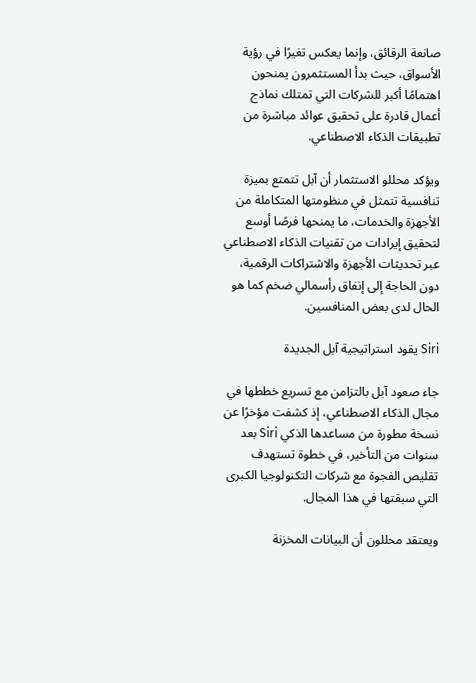صانعة الرقائق، وإنما يعكس تغيرًا في رؤية الأسواق، حيث بدأ المستثمرون يمنحون اهتمامًا أكبر للشركات التي تمتلك نماذج أعمال قادرة على تحقيق عوائد مباشرة من تطبيقات الذكاء الاصطناعي.

ويؤكد محللو الاستثمار أن آبل تتمتع بميزة تنافسية تتمثل في منظومتها المتكاملة من الأجهزة والخدمات، ما يمنحها فرصًا أوسع لتحقيق إيرادات من تقنيات الذكاء الاصطناعي عبر تحديثات الأجهزة والاشتراكات الرقمية، دون الحاجة إلى إنفاق رأسمالي ضخم كما هو الحال لدى بعض المنافسين.

Siri يقود استراتيجية آبل الجديدة

جاء صعود آبل بالتزامن مع تسريع خططها في مجال الذكاء الاصطناعي، إذ كشفت مؤخرًا عن نسخة مطورة من مساعدها الذكي Siri بعد سنوات من التأخير، في خطوة تستهدف تقليص الفجوة مع شركات التكنولوجيا الكبرى التي سبقتها في هذا المجال.

ويعتقد محللون أن البيانات المخزنة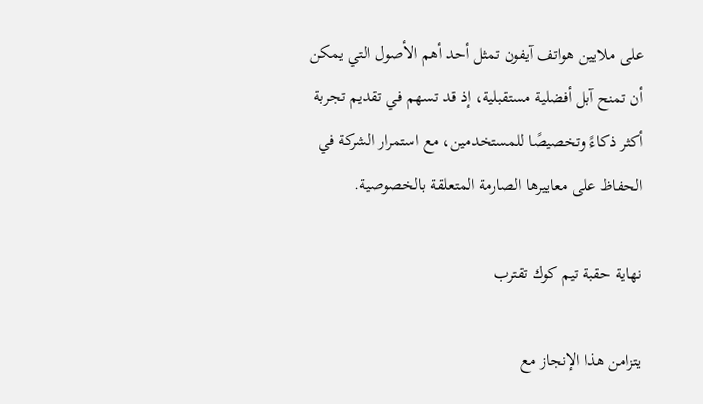على ملايين هواتف آيفون تمثل أحد أهم الأصول التي يمكن أن تمنح آبل أفضلية مستقبلية، إذ قد تسهم في تقديم تجربة أكثر ذكاءً وتخصيصًا للمستخدمين، مع استمرار الشركة في الحفاظ على معاييرها الصارمة المتعلقة بالخصوصية.

نهاية حقبة تيم كوك تقترب

يتزامن هذا الإنجاز مع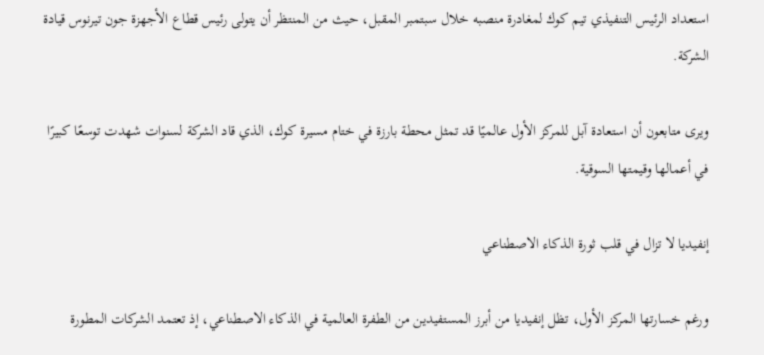استعداد الرئيس التنفيذي تيم كوك لمغادرة منصبه خلال سبتمبر المقبل، حيث من المنتظر أن يتولى رئيس قطاع الأجهزة جون تيرنوس قيادة الشركة.

ويرى متابعون أن استعادة آبل للمركز الأول عالميًا قد تمثل محطة بارزة في ختام مسيرة كوك، الذي قاد الشركة لسنوات شهدت توسعًا كبيرًا في أعمالها وقيمتها السوقية.

إنفيديا لا تزال في قلب ثورة الذكاء الاصطناعي

ورغم خسارتها المركز الأول، تظل إنفيديا من أبرز المستفيدين من الطفرة العالمية في الذكاء الاصطناعي، إذ تعتمد الشركات المطورة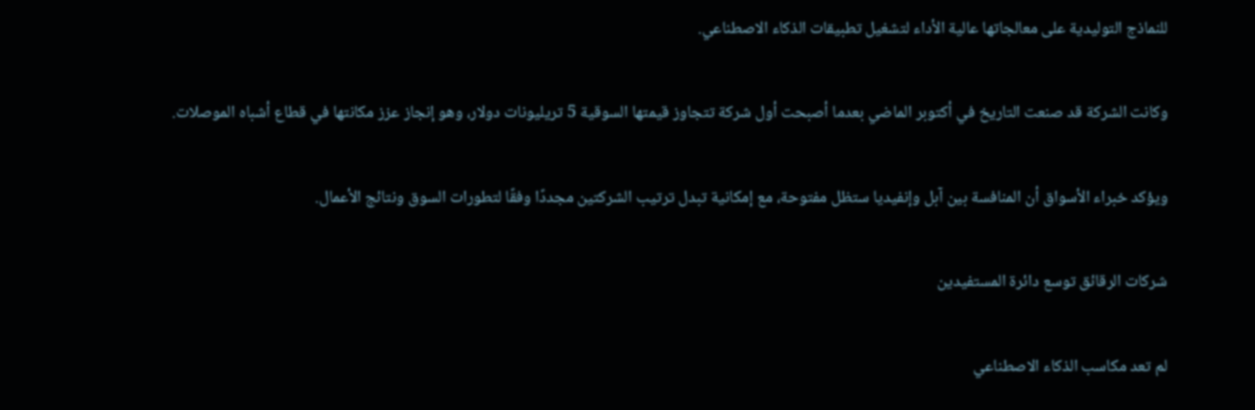للنماذج التوليدية على معالجاتها عالية الأداء لتشغيل تطبيقات الذكاء الاصطناعي.

وكانت الشركة قد صنعت التاريخ في أكتوبر الماضي بعدما أصبحت أول شركة تتجاوز قيمتها السوقية 5 تريليونات دولار، وهو إنجاز عزز مكانتها في قطاع أشباه الموصلات.

ويؤكد خبراء الأسواق أن المنافسة بين آبل وإنفيديا ستظل مفتوحة، مع إمكانية تبدل ترتيب الشركتين مجددًا وفقًا لتطورات السوق ونتائج الأعمال.

شركات الرقائق توسع دائرة المستفيدين

لم تعد مكاسب الذكاء الاصطناعي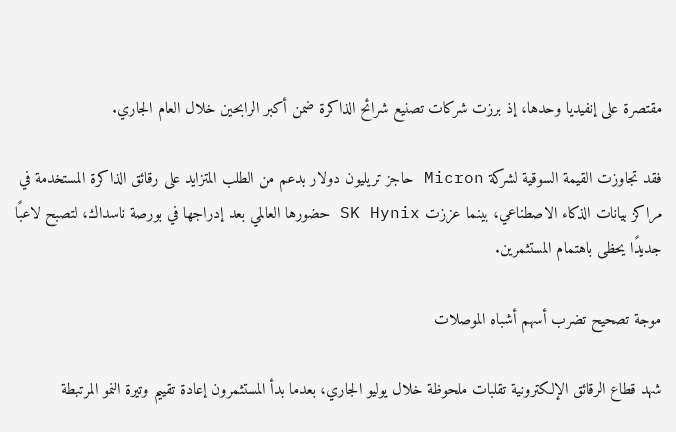مقتصرة على إنفيديا وحدها، إذ برزت شركات تصنيع شرائح الذاكرة ضمن أكبر الرابحين خلال العام الجاري.

فقد تجاوزت القيمة السوقية لشركة Micron حاجز تريليون دولار بدعم من الطلب المتزايد على رقائق الذاكرة المستخدمة في مراكز بيانات الذكاء الاصطناعي، بينما عززت SK Hynix حضورها العالمي بعد إدراجها في بورصة ناسداك، لتصبح لاعبًا جديدًا يحظى باهتمام المستثمرين.

موجة تصحيح تضرب أسهم أشباه الموصلات

شهد قطاع الرقائق الإلكترونية تقلبات ملحوظة خلال يوليو الجاري، بعدما بدأ المستثمرون إعادة تقييم وتيرة النمو المرتبطة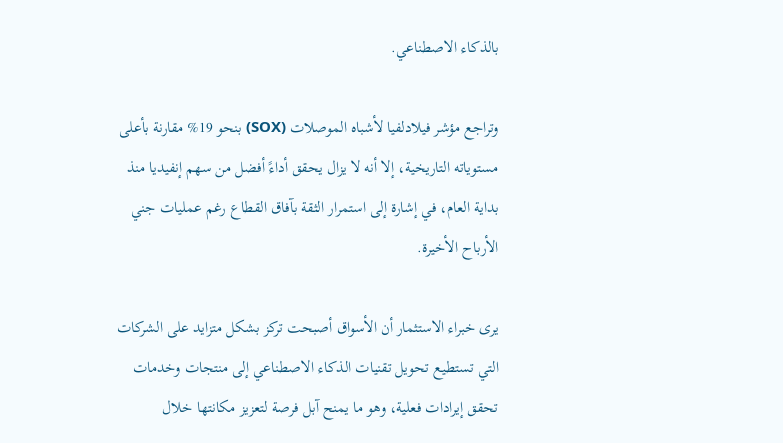بالذكاء الاصطناعي.

وتراجع مؤشر فيلادلفيا لأشباه الموصلات (SOX) بنحو 19% مقارنة بأعلى مستوياته التاريخية، إلا أنه لا يزال يحقق أداءً أفضل من سهم إنفيديا منذ بداية العام، في إشارة إلى استمرار الثقة بآفاق القطاع رغم عمليات جني الأرباح الأخيرة.

يرى خبراء الاستثمار أن الأسواق أصبحت تركز بشكل متزايد على الشركات التي تستطيع تحويل تقنيات الذكاء الاصطناعي إلى منتجات وخدمات تحقق إيرادات فعلية، وهو ما يمنح آبل فرصة لتعزيز مكانتها خلال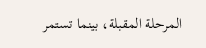المرحلة المقبلة، بينما تستمر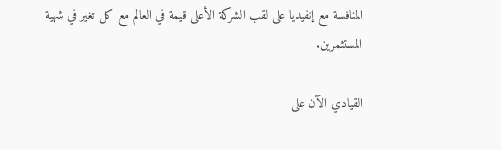المنافسة مع إنفيديا على لقب الشركة الأعلى قيمة في العالم مع كل تغير في شهية المستثمرين.

القيادي الآن على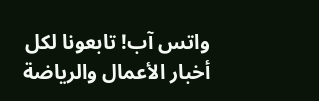واتس آب! تابعونا لكل أخبار الأعمال والرياضة